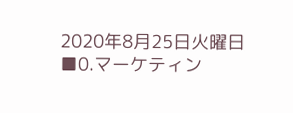2020年8月25日火曜日
■0.マーケティン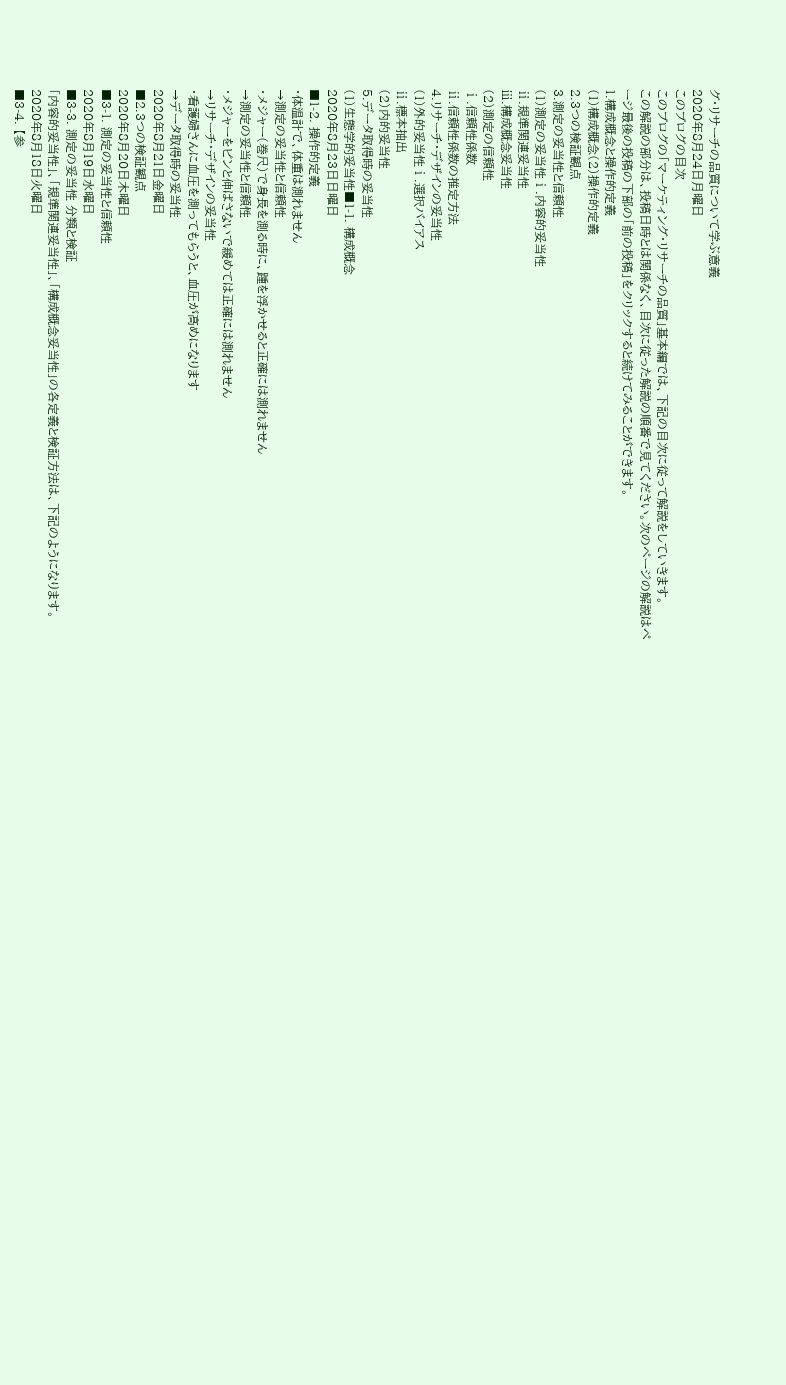グ・リサーチの品質について学ぶ意義
2020年8月24日月曜日
このブログの目次
このブログの「マーケティング・リサーチの品質」基本編では、下記の目次に従って解説をしていきます。
この解説の部分は、投稿日時とは関係なく、目次に従った解説の順番で見てください。次のページの解説はページ最後の投稿の下部の「前の投稿」をクリックすると続けてみることができます。
1.構成概念と操作的定義
(1)構成概念(2)操作的定義
2.3つの検証観点
3.測定の妥当性と信頼性
(1)測定の妥当性ⅰ.内容的妥当性
ⅱ.規準関連妥当性
ⅲ.構成概念妥当性
(2)測定の信頼性
ⅰ.信頼性係数
ⅱ.信頼性係数の推定方法
4.リサーチ・デザインの妥当性
(1)外的妥当性ⅰ.選択バイアス
ⅱ.標本抽出
(2)内的妥当性
5.データ取得時の妥当性
(1)生態学的妥当性■1-1. 構成概念
2020年8月23日日曜日
■1-2. 操作的定義
・体温計で、体重は測れません
→測定の妥当性と信頼性
・メジャー(巻尺)で身長を測る時に、踵を浮かせると正確には測れません
→測定の妥当性と信頼性
・メジャーをピンと伸ばさないで緩めては正確には測れません
→リサーチ・デザインの妥当性
・看護婦さんに血圧を測ってもらうと、血圧が高めになります
→データ取得時の妥当性
2020年8月21日金曜日
■2.3つの検証観点
2020年8月20日木曜日
■3-1. 測定の妥当性と信頼性
2020年8月19日水曜日
■3-3. 測定の妥当性 分類と検証
「内容的妥当性」、「規準関連妥当性」、「構成概念妥当性」の各定義と検証方法は、下記のようになります。
2020年8月18日火曜日
■3-4. 【参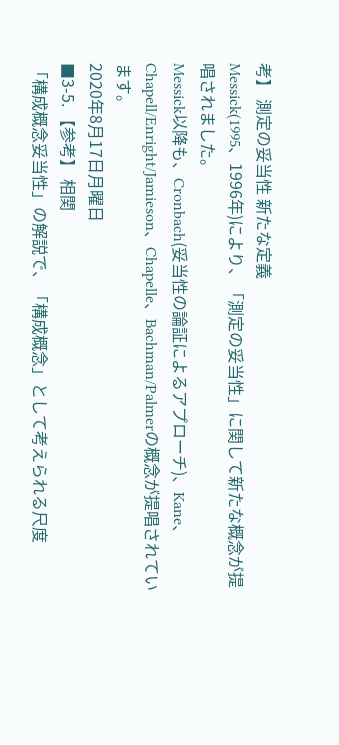考】 測定の妥当性 新たな定義
Messick(1995、1996年)により、「測定の妥当性」に関して新たな概念が提唱されました。
Messick以降も、Cronbach(妥当性の論証によるアプローチ)、Kane、Chapell/Enright/Jamieson、Chapelle、Bachman/Palmerの概念が提唱されています。
2020年8月17日月曜日
■3-5. 【参考】 相関
「構成概念妥当性」の解説で、「構成概念」として考えられる尺度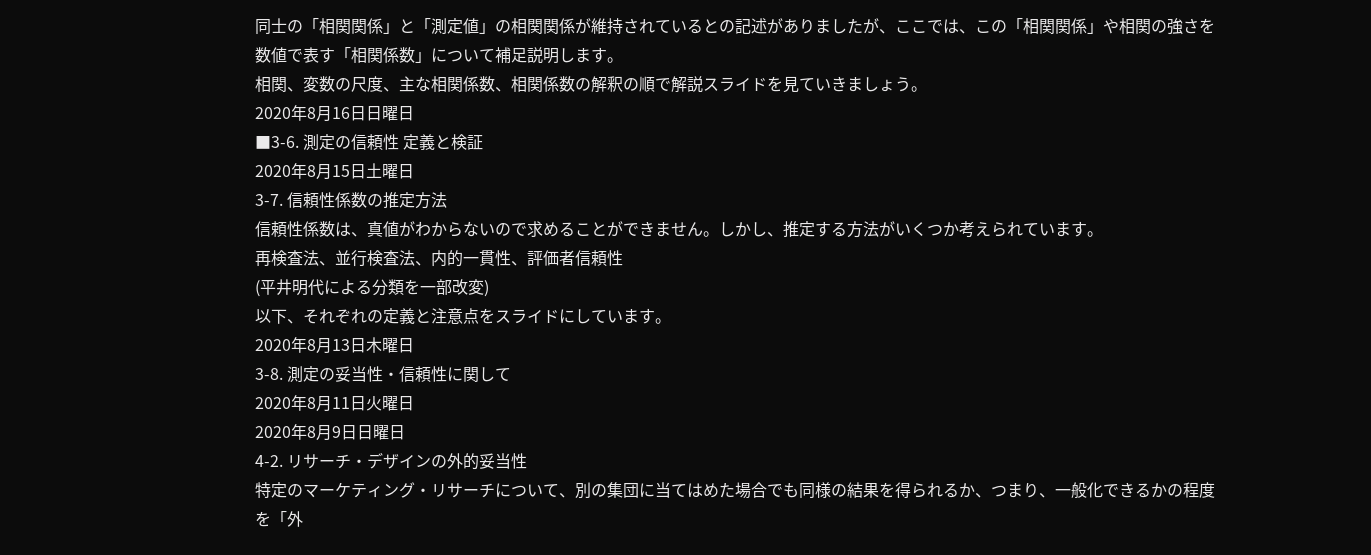同士の「相関関係」と「測定値」の相関関係が維持されているとの記述がありましたが、ここでは、この「相関関係」や相関の強さを数値で表す「相関係数」について補足説明します。
相関、変数の尺度、主な相関係数、相関係数の解釈の順で解説スライドを見ていきましょう。
2020年8月16日日曜日
■3-6. 測定の信頼性 定義と検証
2020年8月15日土曜日
3-7. 信頼性係数の推定方法
信頼性係数は、真値がわからないので求めることができません。しかし、推定する方法がいくつか考えられています。
再検査法、並行検査法、内的一貫性、評価者信頼性
(平井明代による分類を一部改変)
以下、それぞれの定義と注意点をスライドにしています。
2020年8月13日木曜日
3-8. 測定の妥当性・信頼性に関して
2020年8月11日火曜日
2020年8月9日日曜日
4-2. リサーチ・デザインの外的妥当性
特定のマーケティング・リサーチについて、別の集団に当てはめた場合でも同様の結果を得られるか、つまり、一般化できるかの程度を「外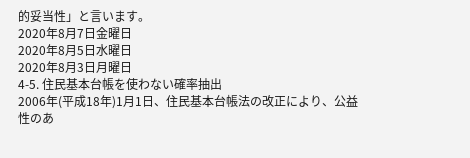的妥当性」と言います。
2020年8月7日金曜日
2020年8月5日水曜日
2020年8月3日月曜日
4-5. 住民基本台帳を使わない確率抽出
2006年(平成18年)1月1日、住民基本台帳法の改正により、公益性のあ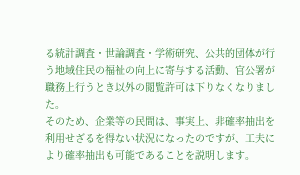る統計調査・世論調査・学術研究、公共的団体が行う地域住民の福祉の向上に寄与する活動、官公署が職務上行うとき以外の閲覧許可は下りなくなりました。
そのため、企業等の民間は、事実上、非確率抽出を利用せざるを得ない状況になったのですが、工夫により確率抽出も可能であることを説明します。